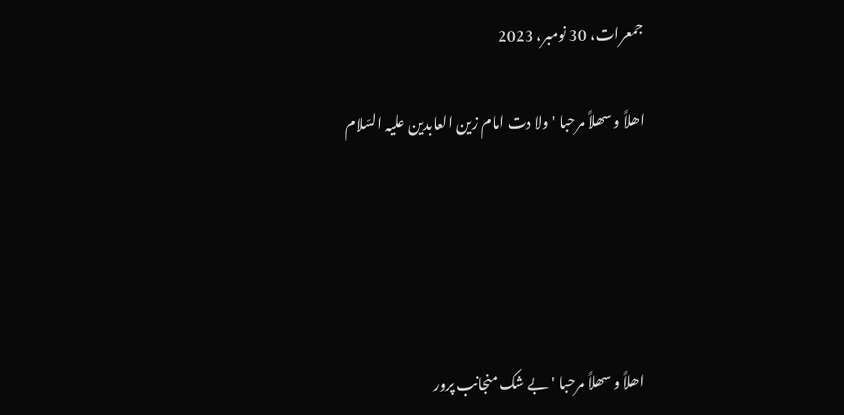جمعرات، 30 نومبر، 2023

اھلاً و سھلاً مرحبا 'ولا دت امام زین العابدین علیہ السّلام





 اھلاً و سھلاً مرحبا 'بے شک منجانب پرور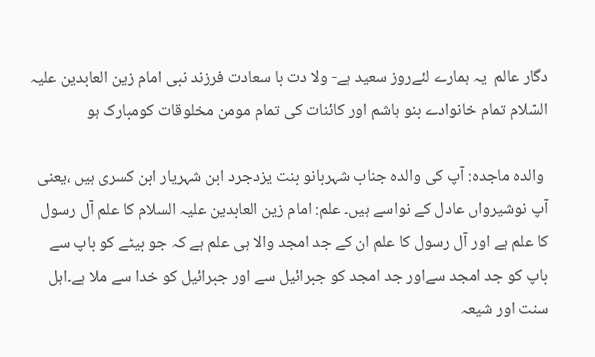دگار عالم  یہ ہمارے لئےروز سعید ہے- ولا دت با سعادت فرزند نبی امام زین العابدین علیہ السّلام تمام خانوادے بنو ہاشم اور کائنات کی تمام مومن مخلوقات کومبارک ہو

 والدہ ماجدہ: آپ کی والدہ جناب شہربانو بنت یزدجرد ابن شہریار ابن کسری ہیں ،یعنی آپ نوشیرواں عادل کے نواسے ہیں۔ علم: امام زین العابدین علیہ السلام کا علم آل رسول کا علم ہے اور آل رسول کا علم ان کے جد امجد والا ہی علم ہے کہ جو بیٹے کو باپ سے باپ کو جد امجد سےاور جد امجد کو جبرائیل سے اور جبرائیل کو خدا سے ملا ہے۔اہل سنت اور شیعہ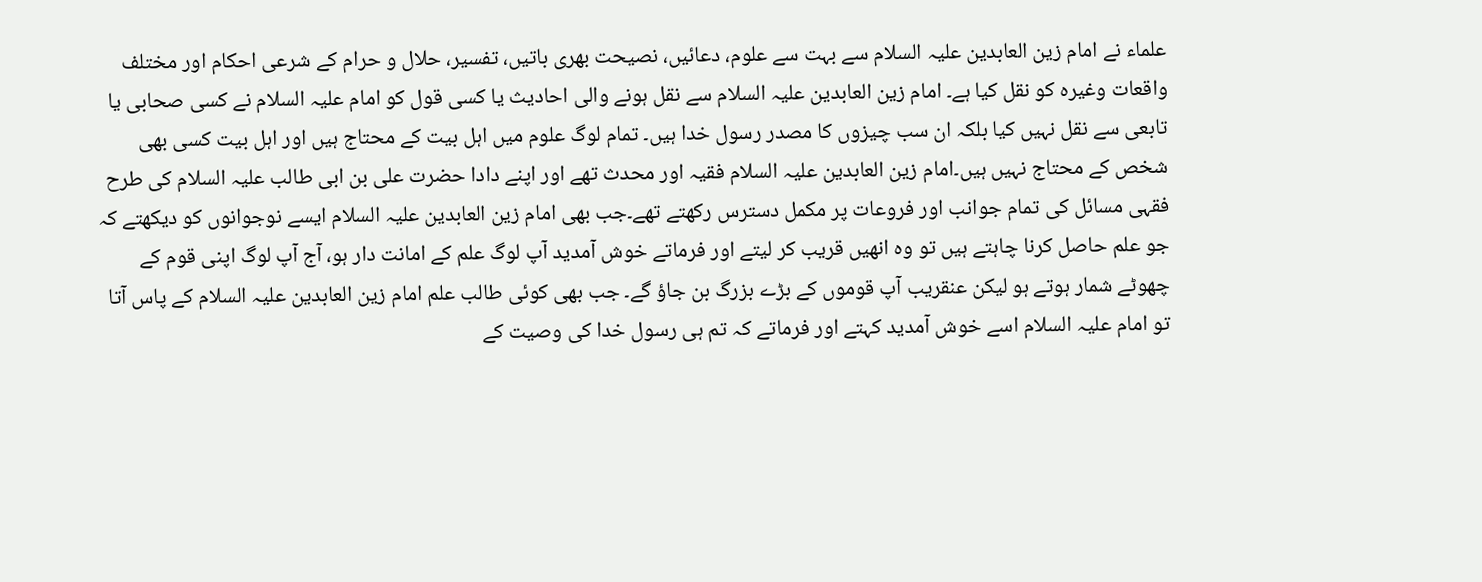علماء نے امام زین العابدین علیہ السلام سے بہت سے علوم، دعائیں، نصیحت بھری باتیں، تفسیر، حلال و حرام کے شرعی احکام اور مختلف واقعات وغیرہ کو نقل کیا ہے۔ امام زین العابدین علیہ السلام سے نقل ہونے والی احادیث یا کسی قول کو امام علیہ السلام نے کسی صحابی یا تابعی سے نقل نہیں کیا بلکہ ان سب چیزوں کا مصدر رسول خدا ہیں۔ تمام لوگ علوم میں اہل بیت کے محتاج ہیں اور اہل بیت کسی بھی شخص کے محتاج نہیں ہیں۔امام زین العابدین علیہ السلام فقیہ اور محدث تھے اور اپنے دادا حضرت علی بن ابی طالب علیہ السلام کی طرح فقہی مسائل کی تمام جوانب اور فروعات پر مکمل دسترس رکھتے تھے۔جب بھی امام زین العابدین علیہ السلام ایسے نوجوانوں کو دیکھتے کہ جو علم حاصل کرنا چاہتے ہیں تو وہ انھیں قریب کر لیتے اور فرماتے خوش آمدید آپ لوگ علم کے امانت دار ہو، آج آپ لوگ اپنی قوم کے چھوٹے شمار ہوتے ہو لیکن عنقریب آپ قوموں کے بڑے بزرگ بن جاؤ گے۔ جب بھی کوئی طالب علم امام زین العابدین علیہ السلام کے پاس آتا تو امام علیہ السلام اسے خوش آمدید کہتے اور فرماتے کہ تم ہی رسول خدا کی وصیت کے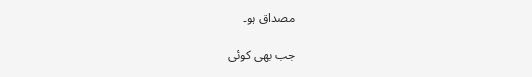مصداق ہو۔

جب بھی کوئی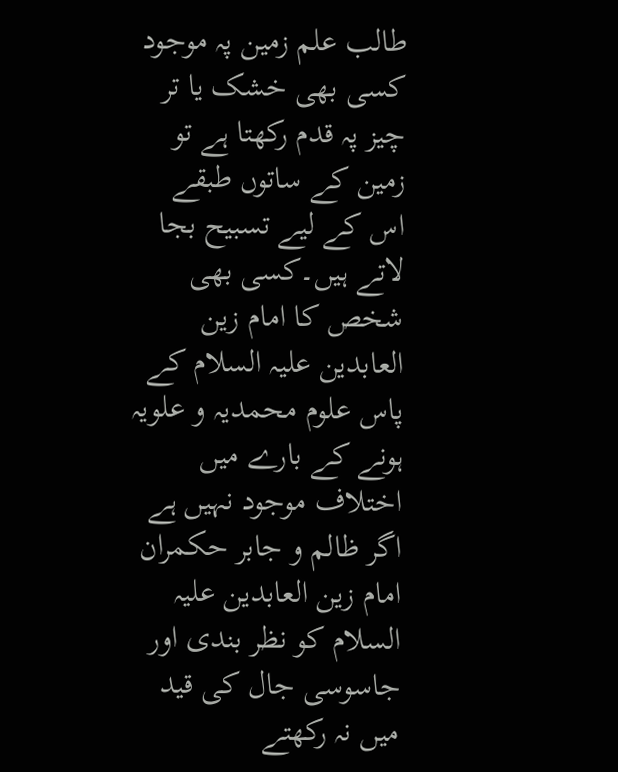طالب علم زمین پہ موجود کسی بھی خشک یا تر چیز پہ قدم رکھتا ہے تو زمین کے ساتوں طبقے اس کے لیے تسبیح بجا لاتے ہیں۔کسی بھی شخص کا امام زین العابدین علیہ السلام کے پاس علوم محمدیہ و علویہ ہونے کے بارے میں اختلاف موجود نہیں ہے اگر ظالم و جابر حکمران امام زین العابدین علیہ السلام کو نظر بندی اور جاسوسی جال کی قید میں نہ رکھتے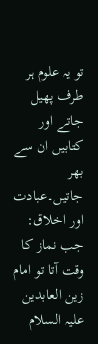تو یہ علوم ہر طرف پھیل جاتے اور کتابیں ان سے بھر جاتیں۔عبادت اور اخلاق: جب نماز کا وقت آتا تو امام زین العابدین علیہ السلام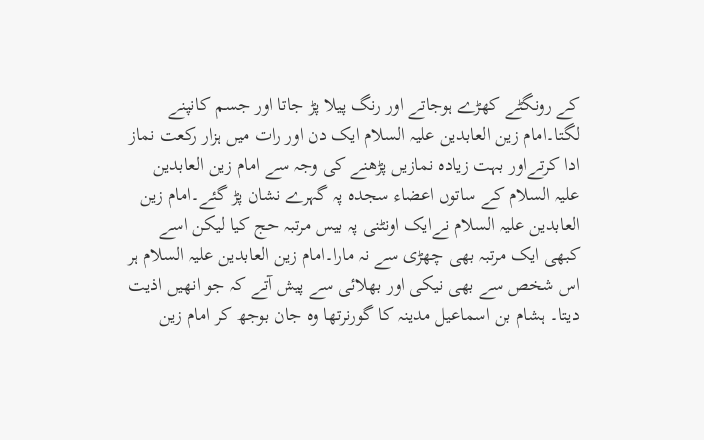کے رونگٹے کھڑے ہوجاتے اور رنگ پیلا پڑ جاتا اور جسم کانپنے لگتا۔امام زین العابدین علیہ السلام ایک دن اور رات میں ہزار رکعت نماز ادا کرتےاور بہت زیادہ نمازیں پڑھنے کی وجہ سے امام زین العابدین علیہ السلام کے ساتوں اعضاء سجدہ پہ گہرے نشان پڑ گئے۔امام زین العابدین علیہ السلام نےایک اونٹنی پہ بیس مرتبہ حج کیا لیکن اسے کبھی ایک مرتبہ بھی چھڑی سے نہ مارا۔امام زین العابدین علیہ السلام ہر اس شخص سے بھی نیکی اور بھلائی سے پیش آتے کہ جو انھیں اذیت دیتا۔ ہشام بن اسماعیل مدینہ کا گورنرتھا وہ جان بوجھ کر امام زین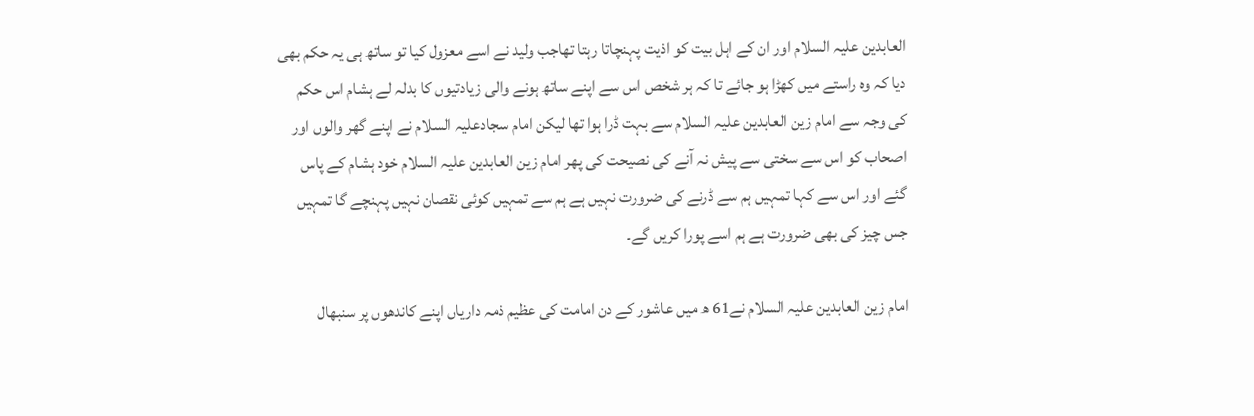العابدین علیہ السلام اور ان کے اہل بیت کو اذیت پہنچاتا رہتا تھاجب ولید نے اسے معزول کیا تو ساتھ ہی یہ حکم بھی دیا کہ وہ راستے میں کھڑا ہو جائے تا کہ ہر شخص اس سے اپنے ساتھ ہونے والی زیادتیوں کا بدلہ لے ہشام اس حکم کی وجہ سے امام زین العابدین علیہ السلام سے بہت ڈرا ہوا تھا لیکن امام سجادعلیہ السلام نے اپنے گھر والوں اور اصحاب کو اس سے سختی سے پیش نہ آنے کی نصیحت کی پھر امام زین العابدین علیہ السلام خود ہشام کے پاس گئے اور اس سے کہا تمہیں ہم سے ڈرنے کی ضرورت نہیں ہے ہم سے تمہیں کوئی نقصان نہیں پہنچے گا تمہیں جس چیز کی بھی ضرورت ہے ہم اسے پورا کریں گے۔

امام زین العابدین علیہ السلام نے61 ھ میں عاشور کے دن امامت کی عظیم ذمہ داریاں اپنے کاندھوں پر سنبھال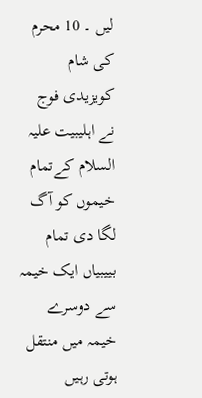لیں ۔ 10 محرم کی شام کویزیدی فوج نے اہلیبیت علیہ السلام کےتمام خیموں کو آگ لگا دی تمام بییبیاں ایک خیمہ سے دوسرے خیمہ میں منتقل ہوتی رہیں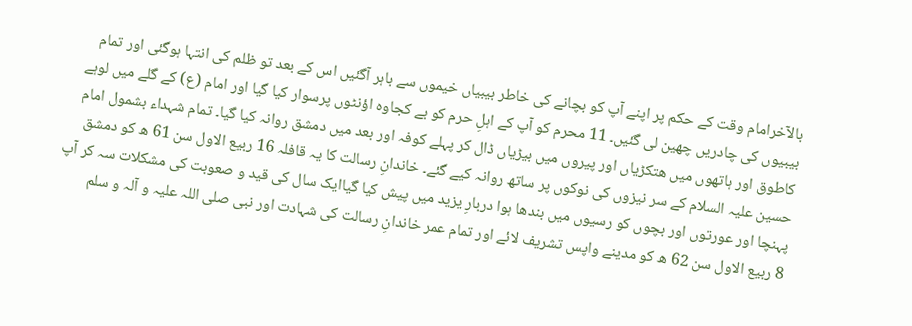بالآخرامام وقت کے حکم پر اپنے آپ کو بچانے کی خاطر بیبیاں خیموں سے باہر آگئیں اس کے بعد تو ظلم کی انتہا ہوگئی اور تمام بیبیوں کی چادریں چھین لی گئیں۔ 11 محرم کو آپ کے اہلِ حرم کو بے کجاوہ اؤنٹوں پرسوار کیا گیا اور امام (ع) کے گلے میں لوہے کاطوق اور ہاتھوں میں ھتکڑیاں اور پیروں میں بیڑیاں ڈال کر پہلے کوفہ اور بعد میں دمشق روانہ کیا گیا۔ تمام شہداء بشمول امام حسین علیہ السلام کے سر نیزوں کی نوکوں پر ساتھ روانہ کیے گئے۔ خاندانِ رسالت کا یہ قافلہ 16 ربیع الاول سن 61 ھ کو دمشق پہنچا اور عورتوں اور بچوں کو رسیوں میں بندھا ہوا دربارِ یزید میں پیش کیا گیاایک سال کی قید و صعوبت کی مشکلات سہ کر آپ 8 ربیع الاول سن 62 ھ کو مدینے واپس تشریف لائے اور تمام عمر خاندانِ رسالت کی شہادت اور نبی صلی اللہ علیہ و آلہ و سلم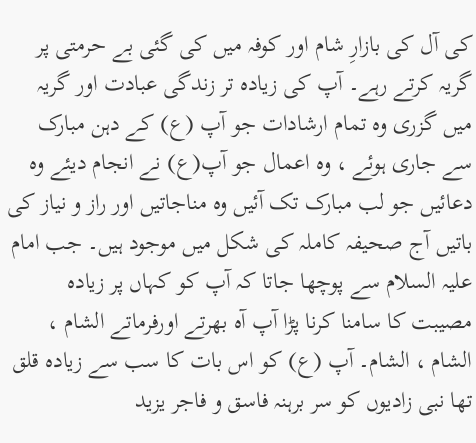کی آل کی بازارِ شام اور کوفہ میں کی گئی بے حرمتی پر گریہ کرتے رہے۔ آپ کی زیادہ تر زندگی عبادت اور گریہ میں گزری وہ تمام ارشادات جو آپ (ع) کے دہن مبارک سے جاری ہوئے ، وہ اعمال جو آپ(ع) نے انجام دیئے وہ دعائیں جو لب مبارک تک آئیں وہ مناجاتیں اور راز و نیاز کی باتیں آج صحیفہ کاملہ کی شکل میں موجود ہیں۔ جب امام علیہ السلام سے پوچھا جاتا کہ آپ کو کہاں پر زیادہ مصیبت کا سامنا کرنا پڑا آپ آہ بھرتے اورفرماتے الشام ، الشام ، الشام۔ آپ (ع) کو اس بات کا سب سے زیادہ قلق تھا نبی زادیوں کو سر برہنہ فاسق و فاجر یزید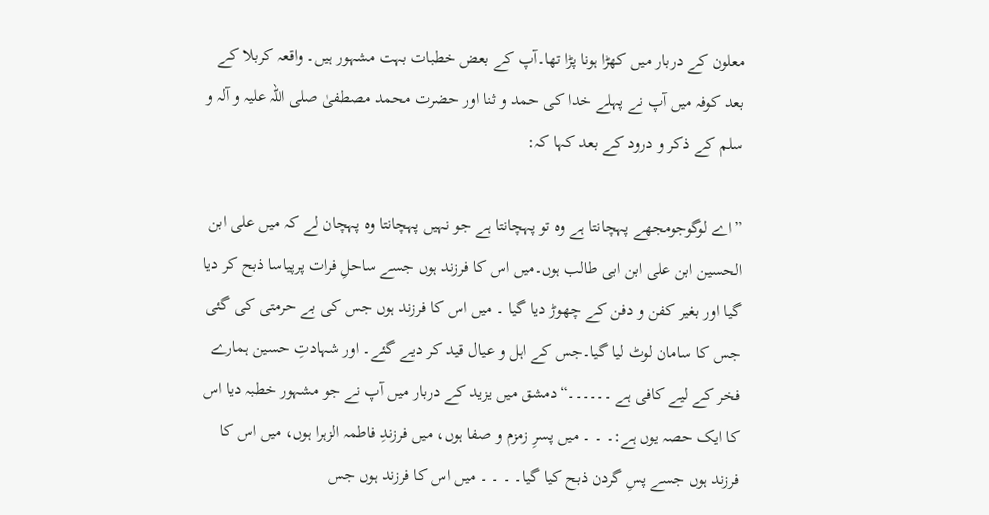معلون کے دربار میں کھڑا ہونا پڑا تھا۔آپ کے بعض خطبات بہت مشہور ہیں۔ واقعہ کربلا کے بعد کوفہ میں آپ نے پہلے خدا کی حمد و ثنا اور حضرت محمد مصطفیٰ صلی اللہ علیہ و آلہ و سلم کے ذکر و درود کے بعد کہا کہ:

”اے لوگوجومجھے پہچانتا ہے وہ تو پہچانتا ہے جو نہیں پہچانتا وہ پہچان لے کہ میں علی ابن الحسین ابن علی ابن ابی طالب ہوں۔میں اس کا فرزند ہوں جسے ساحلِ فرات پرپیاسا ذبح کر دیا گیا اور بغیر کفن و دفن کے چھوڑ دیا گیا ۔ میں اس کا فرزند ہوں جس کی بے حرمتی کی گئی جس کا سامان لوٹ لیا گیا۔جس کے اہل و عیال قید کر دیے گئے۔ اور شہادتِ حسین ہمارے فخر کے لیے کافی ہے ۔۔۔۔۔۔“دمشق میں یزید کے دربار میں آپ نے جو مشہور خطبہ دیا اس کا ایک حصہ یوں ہے:۔ ۔ ۔ میں پسرِ زمزم و صفا ہوں، میں فرزندِ فاطمہ الزہرا ہوں، میں اس کا فرزند ہوں جسے پسِ گردن ذبح کیا گیا۔ ۔ ۔ ۔ میں اس کا فرزند ہوں جس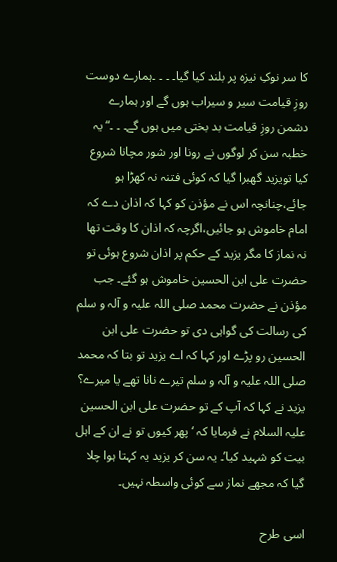کا سر نوکِ نیزہ پر بلند کیا گیا۔ ۔ ۔ ۔ہمارے دوست روزِ قیامت سیر و سیراب ہوں گے اور ہمارے دشمن روزِ قیامت بد بختی میں ہوں گے۔ ۔ ۔“یہ خطبہ سن کر لوگوں نے رونا اور شور مچانا شروع کیا تویزید گھبرا گیا کہ کوئی فتنہ نہ کھڑا ہو جائے،چنانچہ اس نے مؤذن کو کہا کہ اذان دے کہ امام خاموش ہو جائیں،اگرچہ کہ اذان کا وقت تھا نہ نماز کا مگر یزید کے حکم پر اذان شروع ہوئی تو حضرت علی ابن الحسین خاموش ہو گئے۔ جب مؤذن نے حضرت محمد صلی اللہ علیہ و آلہ و سلم کی رسالت کی گواہی دی تو حضرت علی ابن الحسین رو پڑے اور کہا کہ اے یزید تو بتا کہ محمد صلی اللہ علیہ و آلہ و سلم تیرے نانا تھے یا میرے؟ یزید نے کہا کہ آپ کے تو حضرت علی ابن الحسین علیہ السلام نے فرمایا کہ ‘پھر کیوں تو نے ان کے اہل بیت کو شہید کیا’۔ یہ سن کر یزید یہ کہتا ہوا چلا گیا کہ مجھے نماز سے کوئی واسطہ نہیں۔

اسی طرح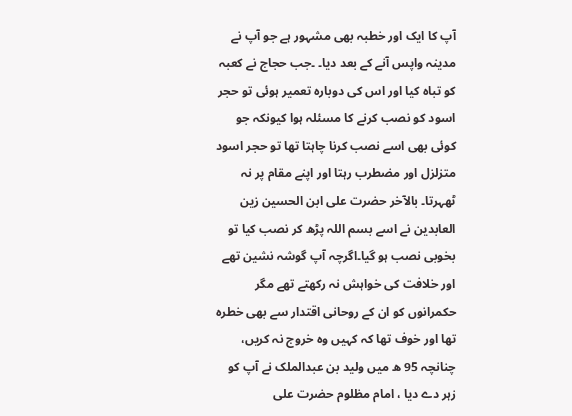آپ کا ایک اور خطبہ بھی مشہور ہے جو آپ نے مدینہ واپس آنے کے بعد دیا۔ ۔جب حجاج نے کعبہ کو تباہ کیا اور اس کی دوبارہ تعمیر ہوئی تو حجر اسود کو نصب کرنے کا مسئلہ ہوا کیونکہ جو کوئی بھی اسے نصب کرنا چاہتا تھا تو حجر اسود متزلزل اور مضطرب رہتا اور اپنے مقام پر نہ ٹھہرتا۔ بالآخر حضرت علی ابن الحسین زین العابدین نے اسے بسم اللہ پڑھ کر نصب کیا تو بخوبی نصب ہو گیا۔اگرچہ آپ گوشہ نشین تھے اور خلافت کی خواہش نہ رکھتے تھے مگر حکمرانوں کو ان کے روحانی اقتدار سے بھی خطرہ تھا اور خوف تھا کہ کہیں وہ خروج نہ کریں، چنانچہ 95 ھ میں ولید بن عبدالملک نے آپ کو زہر دے دیا ، امام مظلوم حضرت علی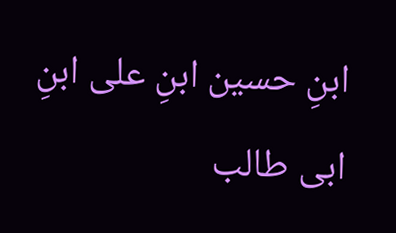ابنِ حسین ابنِ علی ابنِ ابی طالب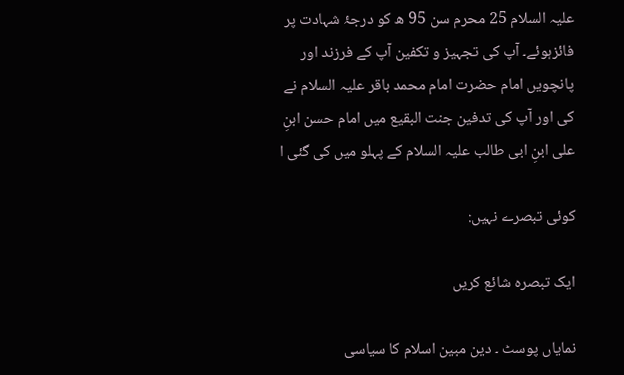علیہ السلام 25 محرم سن 95 ھ کو درجۂ شہادت پر فائزہوئے۔ آپ کی تجہیز و تکفین آپ کے فرزند اور پانچویں امام حضرت امام محمد باقر علیہ السلام نے کی اور آپ کی تدفین جنت البقیع میں امام حسن ابنِ علی ابنِ ابی طالب علیہ السلام کے پہلو میں کی گئی ا

کوئی تبصرے نہیں:

ایک تبصرہ شائع کریں

نمایاں پوسٹ ۔ دین مبین اسلام کا سیاسی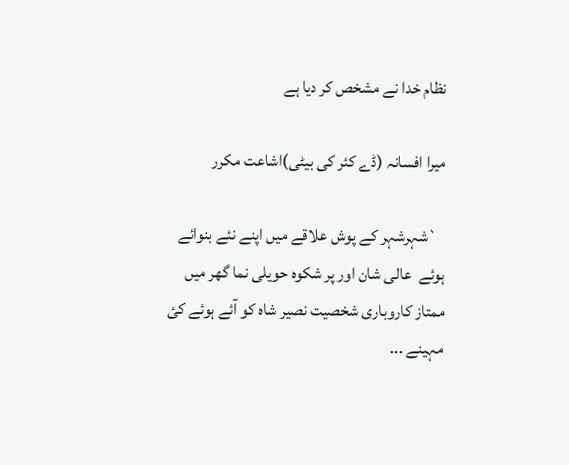نظام خدا نے مشخص کر دیا ہے

میرا افسانہ (ڈے کئر کی بیٹی)اشاعت مکرر

  `شہرشہر کے پوش علاقے میں اپنے نئے بنوائے ہوئے  عالی شان اور پر شکوہ حویلی نما گھر میں  ممتاز کاروباری شخصیت نصیر شاہ کو آئے ہوئے کئ مہینے ...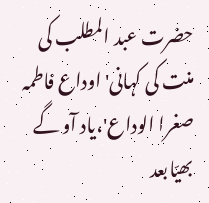حضرت عبد المطلب کی منت کی کہانی'اوداع فاطمہ صغرا الوداع'،یاد آو گے بھیّابعد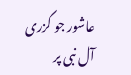عاشور جو گزری آل نبی پر